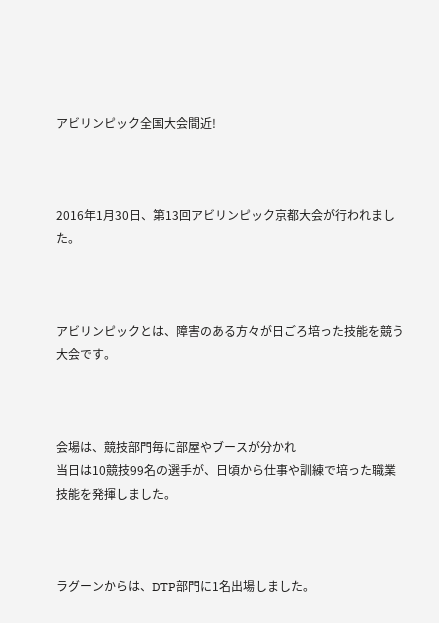アビリンピック全国大会間近!



2016年1月30日、第13回アビリンピック京都大会が行われました。



アビリンピックとは、障害のある方々が日ごろ培った技能を競う大会です。



会場は、競技部門毎に部屋やブースが分かれ
当日は10競技99名の選手が、日頃から仕事や訓練で培った職業技能を発揮しました。



ラグーンからは、DTP部門に1名出場しました。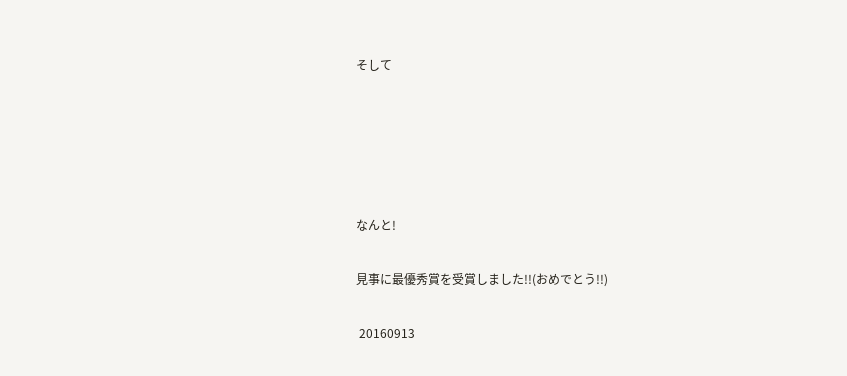そして





なんと!

見事に最優秀賞を受賞しました!!(おめでとう!!)

 20160913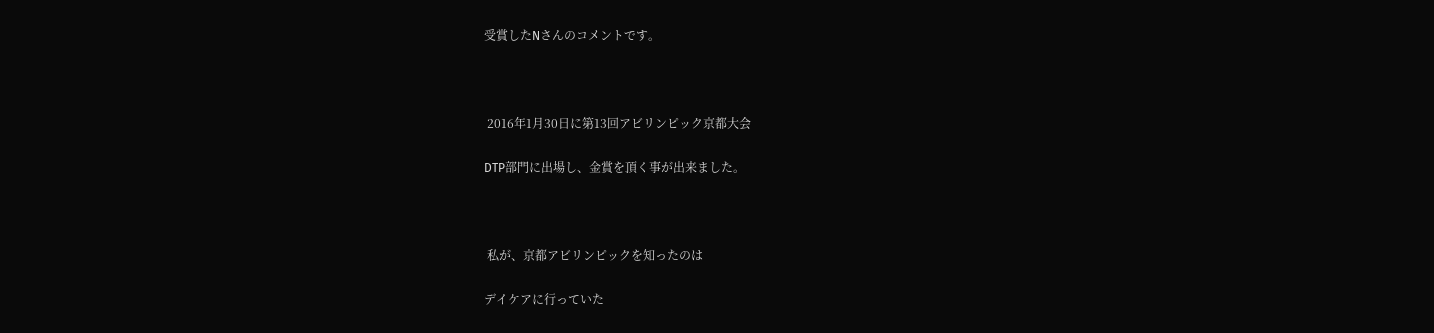受賞したNさんのコメントです。



 2016年1月30日に第13回アビリンピック京都大会

DTP部門に出場し、金賞を頂く事が出来ました。



 私が、京都アビリンピックを知ったのは

デイケアに行っていた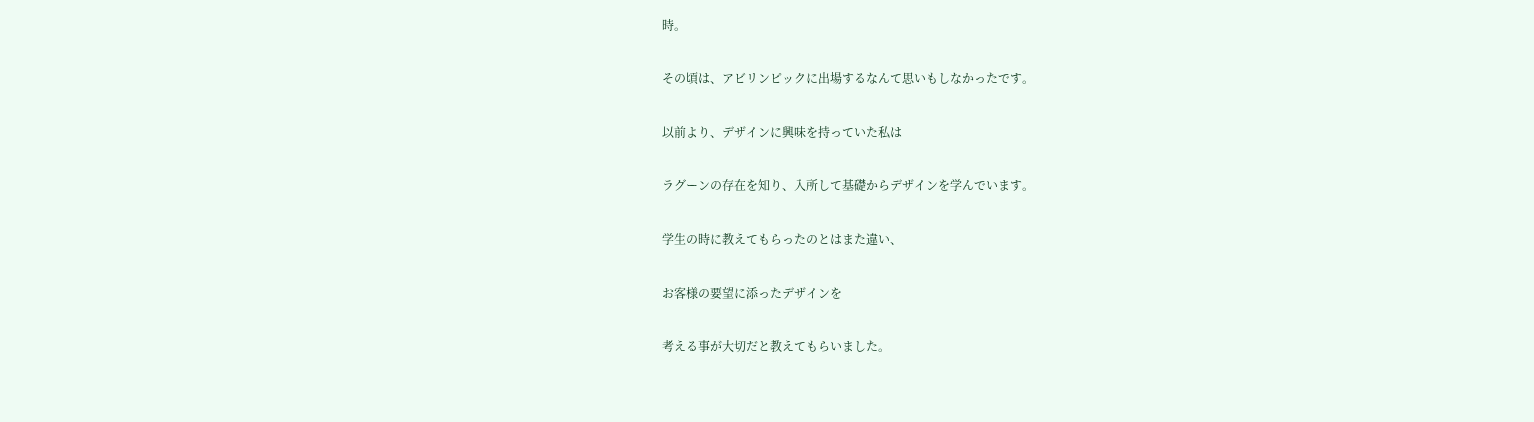時。

その頃は、アビリンピックに出場するなんて思いもしなかったです。

以前より、デザインに興味を持っていた私は

ラグーンの存在を知り、入所して基礎からデザインを学んでいます。

学生の時に教えてもらったのとはまた違い、

お客様の要望に添ったデザインを

考える事が大切だと教えてもらいました。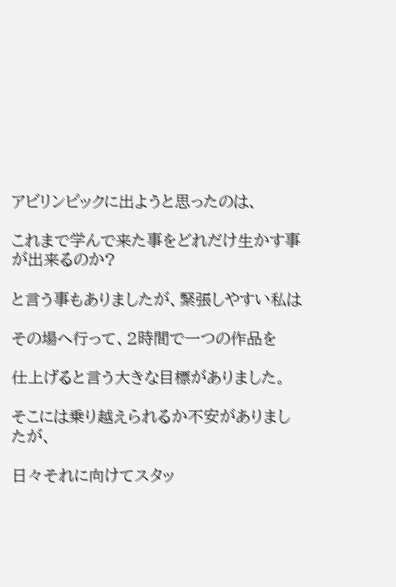アビリンピックに出ようと思ったのは、

これまで学んで来た事をどれだけ生かす事が出来るのか?

と言う事もありましたが、緊張しやすい私は

その場へ行って、2時間で一つの作品を

仕上げると言う大きな目標がありました。

そこには乗り越えられるか不安がありましたが、

日々それに向けてスタッ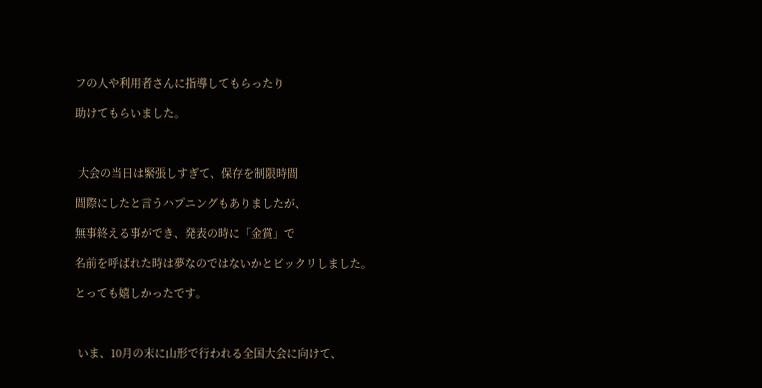フの人や利用者さんに指導してもらったり

助けてもらいました。



 大会の当日は緊張しすぎて、保存を制限時間

間際にしたと言うハプニングもありましたが、

無事終える事ができ、発表の時に「金賞」で

名前を呼ばれた時は夢なのではないかとビックリしました。

とっても嬉しかったです。



 いま、10月の末に山形で行われる全国大会に向けて、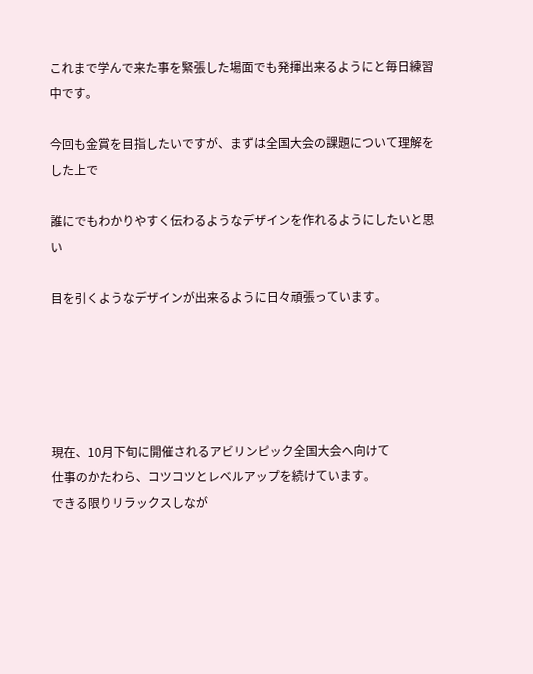これまで学んで来た事を緊張した場面でも発揮出来るようにと毎日練習中です。

今回も金賞を目指したいですが、まずは全国大会の課題について理解をした上で

誰にでもわかりやすく伝わるようなデザインを作れるようにしたいと思い

目を引くようなデザインが出来るように日々頑張っています。





現在、10月下旬に開催されるアビリンピック全国大会へ向けて
仕事のかたわら、コツコツとレベルアップを続けています。
できる限りリラックスしなが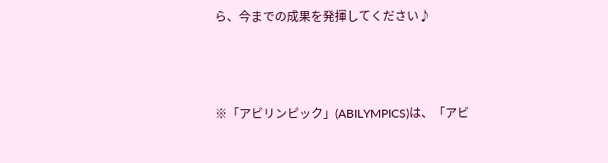ら、今までの成果を発揮してください♪



※「アビリンピック」(ABILYMPICS)は、「アビ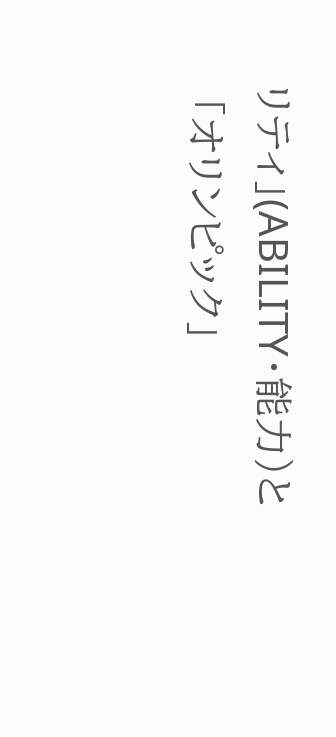リティ」(ABILITY・能力)と
 「オリンピック」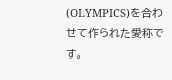(OLYMPICS)を合わせて作られた愛称です。